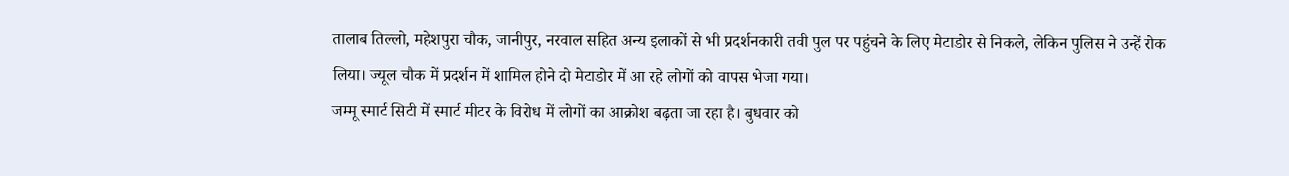तालाब तिल्लो, महेशपुरा चौक, जानीपुर, नरवाल सहित अन्य इलाकों से भी प्रदर्शनकारी तवी पुल पर पहुंचने के लिए मेटाडोर से निकले, लेकिन पुलिस ने उन्हें रोक लिया। ज्यूल चौक में प्रदर्शन में शामिल होने दो मेटाडोर में आ रहे लोगों को वापस भेजा गया।
जम्मू स्मार्ट सिटी में स्मार्ट मीटर के विरोध में लोगों का आक्रोश बढ़ता जा रहा है। बुधवार को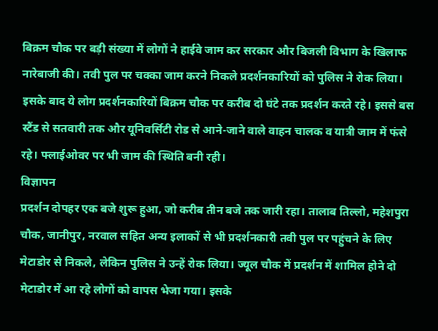बिक्रम चौक पर बड़ी संख्या में लोगों ने हाईवे जाम कर सरकार और बिजली विभाग के खिलाफ नारेबाजी की। तवी पुल पर चक्का जाम करने निकले प्रदर्शनकारियों को पुलिस ने रोक लिया। इसके बाद ये लोग प्रदर्शनकारियों बिक्रम चौक पर करीब दो घंटे तक प्रदर्शन करते रहे। इससे बस स्टैंड से सतवारी तक और यूनिवर्सिटी रोड से आने-जाने वाले वाहन चालक व यात्री जाम में फंसे रहे। फ्लाईओवर पर भी जाम की स्थिति बनी रही।
विज्ञापन
प्रदर्शन दोपहर एक बजे शुरू हुआ, जो करीब तीन बजे तक जारी रहा। तालाब तिल्लो, महेशपुरा चौक, जानीपुर, नरवाल सहित अन्य इलाकों से भी प्रदर्शनकारी तवी पुल पर पहुंचने के लिए मेटाडोर से निकले, लेकिन पुलिस ने उन्हें रोक लिया। ज्यूल चौक में प्रदर्शन में शामिल होने दो मेटाडोर में आ रहे लोगों को वापस भेजा गया। इसके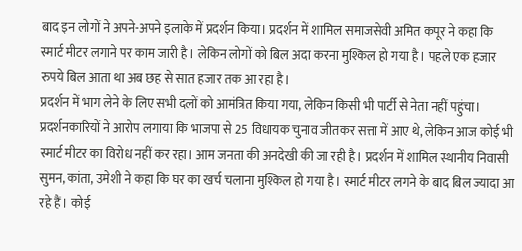बाद इन लोगों ने अपने-अपने इलाके में प्रदर्शन किया। प्रदर्शन में शामिल समाजसेवी अमित कपूर ने कहा कि स्मार्ट मीटर लगाने पर काम जारी है। लेकिन लोगों को बिल अदा करना मुश्किल हो गया है। पहले एक हजार रुपये बिल आता था अब छह से सात हजार तक आ रहा है।
प्रदर्शन में भाग लेने के लिए सभी दलों को आमंत्रित किया गया, लेकिन किसी भी पार्टी से नेता नहीं पहुंचा। प्रदर्शनकारियों ने आरोप लगाया कि भाजपा से 25 विधायक चुनाव जीतकर सत्ता में आए थे, लेकिन आज कोई भी स्मार्ट मीटर का विरोध नहीं कर रहा। आम जनता की अनदेखी की जा रही है। प्रदर्शन में शामिल स्थानीय निवासी सुमन, कांता, उमेशी ने कहा कि घर का खर्च चलाना मुश्किल हो गया है। स्मार्ट मीटर लगने के बाद बिल ज्यादा आ रहे हैं। कोई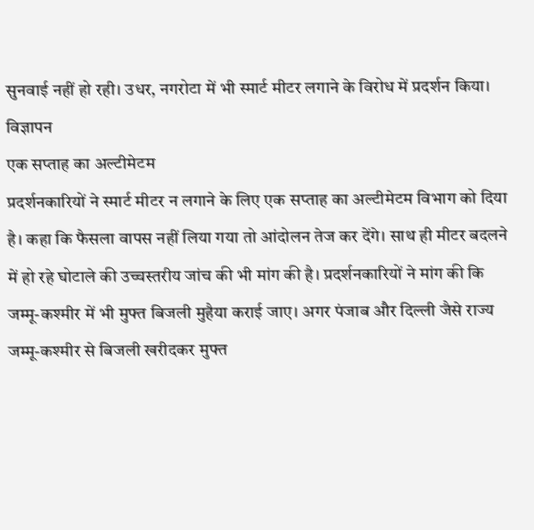सुनवाई नहीं हो रही। उधर, नगरोटा में भी स्मार्ट मीटर लगाने के विरोध में प्रदर्शन किया।
विज्ञापन
एक सप्ताह का अल्टीमेटम
प्रदर्शनकारियों ने स्मार्ट मीटर न लगाने के लिए एक सप्ताह का अल्टीमेटम विभाग को दिया है। कहा कि फैसला वापस नहीं लिया गया तो आंदोलन तेज कर देंगे। साथ ही मीटर बदलने में हो रहे घोटाले की उच्चस्तरीय जांच की भी मांग की है। प्रदर्शनकारियों ने मांग की कि जम्मू-कश्मीर में भी मुफ्त बिजली मुहैया कराई जाए। अगर पंजाब और दिल्ली जैसे राज्य जम्मू-कश्मीर से बिजली खरीदकर मुफ्त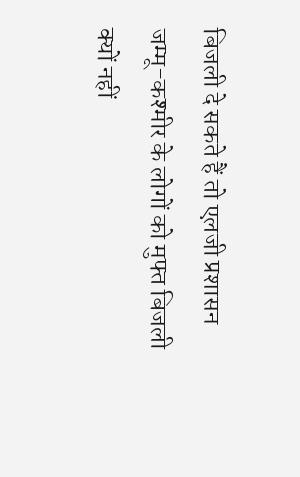बिजली दे सकते हैं तो एलजी प्रशासन जम्मू-कश्मीर के लोगों को मुफ्त बिजली क्यों नहीं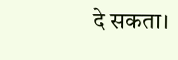दे सकता।